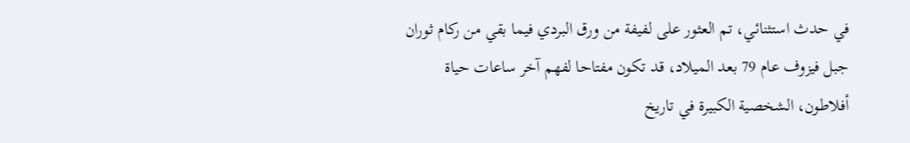في حدث استثنائي، تم العثور على لفيفة من ورق البردي فيما بقي من ركام ثوران جبل فيزوف عام 79 بعد الميلاد، قد تكون مفتاحا لفهم آخر ساعات حياة أفلاطون، الشخصية الكبيرة في تاريخ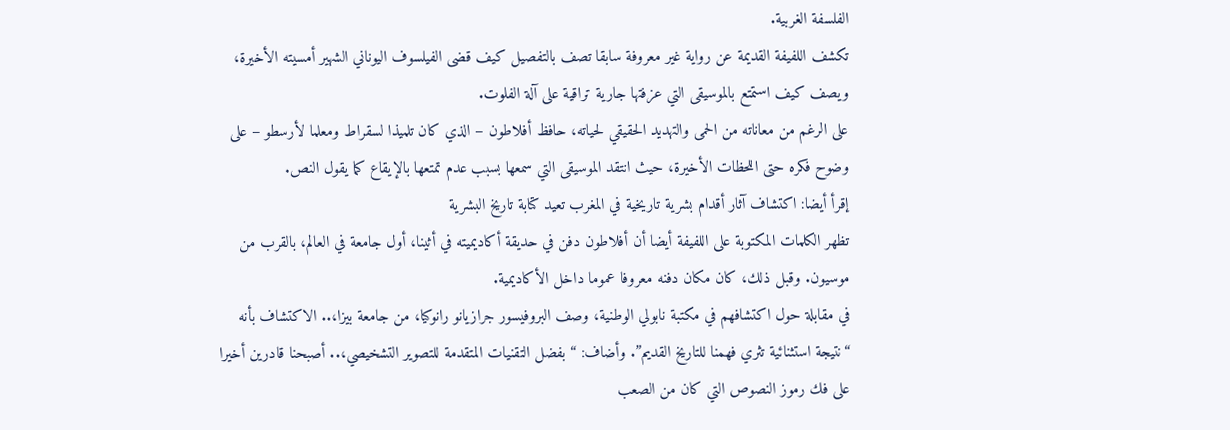الفلسفة الغربية.
تكشف اللفيفة القديمة عن رواية غير معروفة سابقا تصف بالتفصيل كيف قضى الفيلسوف اليوناني الشهير أمسيته الأخيرة، ويصف كيف استمتع بالموسيقى التي عزفتها جارية تراقية على آلة الفلوت.
على الرغم من معاناته من الحمى والتهديد الحقيقي لحياته، حافظ أفلاطون – الذي كان تلميذا لسقراط ومعلما لأرسطو – على وضوح فكره حتى اللحظات الأخيرة، حيث انتقد الموسيقى التي سمعها بسبب عدم تمتعها بالإيقاع كما يقول النص.
إقرأ أيضا: اكتشاف آثار أقدام بشرية تاريخية في المغرب تعيد كتابة تاريخ البشرية
تظهر الكلمات المكتوبة على اللفيفة أيضا أن أفلاطون دفن في حديقة أكاديميته في أثينا، أول جامعة في العالم، بالقرب من موسيون. وقبل ذلك، كان مكان دفنه معروفا عموما داخل الأكاديمية.
في مقابلة حول اكتشافهم في مكتبة نابولي الوطنية، وصف البروفيسور جرازيانو رانوكيا، من جامعة بيزا،.. الاكتشاف بأنه “نتيجة استثنائية تثري فهمنا للتاريخ القديم”. وأضاف: “بفضل التقنيات المتقدمة للتصوير التشخيصي،.. أصبحنا قادرين أخيرا على فك رموز النصوص التي كان من الصعب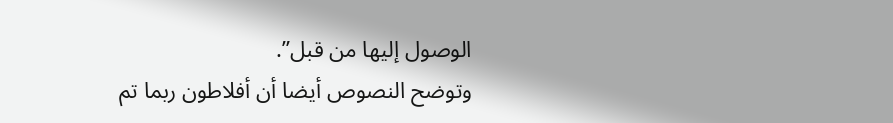الوصول إليها من قبل”.
وتوضح النصوص أيضا أن أفلاطون ربما تم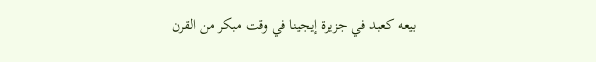بيعه كعبد في جزيرة إيجينا في وقت مبكر من القرن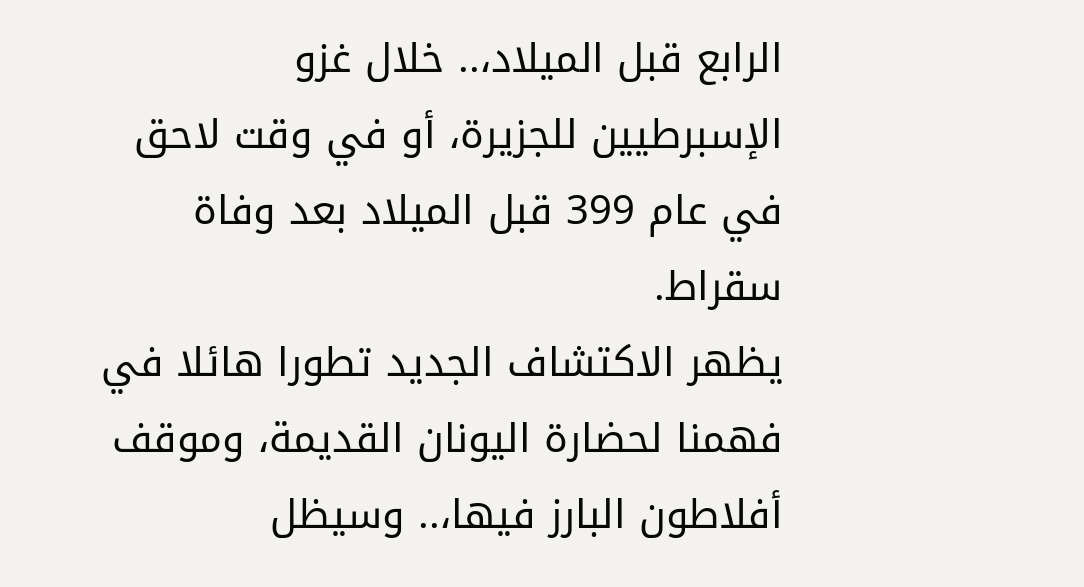الرابع قبل الميلاد،.. خلال غزو الإسبرطيين للجزيرة، أو في وقت لاحق في عام 399 قبل الميلاد بعد وفاة سقراط.
يظهر الاكتشاف الجديد تطورا هائلا في فهمنا لحضارة اليونان القديمة، وموقف أفلاطون البارز فيها،.. وسيظل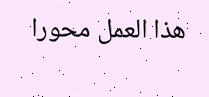هذا العمل محورا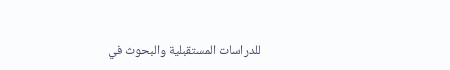للدراسات المستقبلية والبحوث في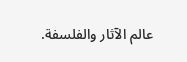عالم الآثار والفلسفة.